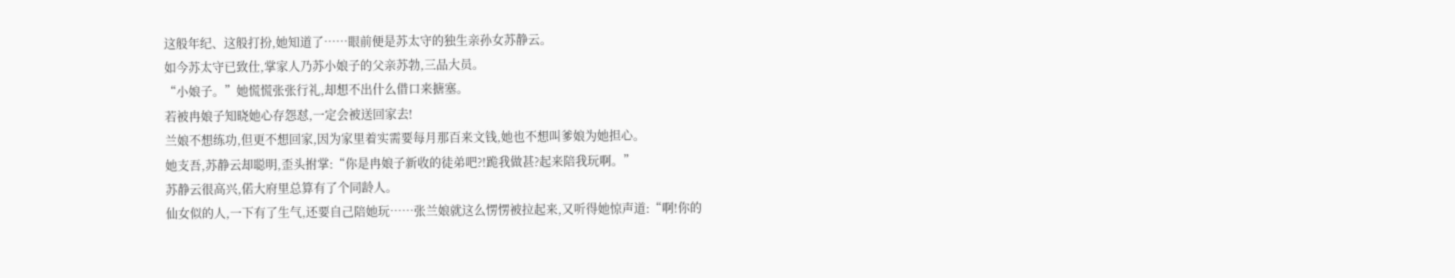这般年纪、这般打扮,她知道了……眼前便是苏太守的独生亲孙女苏静云。
如今苏太守已致仕,掌家人乃苏小娘子的父亲苏勃,三品大员。
“小娘子。”她慌慌张张行礼,却想不出什么借口来搪塞。
若被冉娘子知晓她心存怨怼,一定会被送回家去!
兰娘不想练功,但更不想回家,因为家里着实需要每月那百来文钱,她也不想叫爹娘为她担心。
她支吾,苏静云却聪明,歪头拊掌:“你是冉娘子新收的徒弟吧?!跪我做甚?起来陪我玩啊。”
苏静云很高兴,偌大府里总算有了个同龄人。
仙女似的人,一下有了生气,还要自己陪她玩……张兰娘就这么愣愣被拉起来,又听得她惊声道:“啊!你的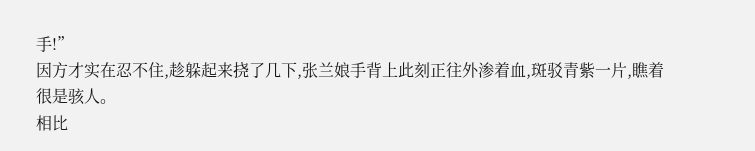手!”
因方才实在忍不住,趁躲起来挠了几下,张兰娘手背上此刻正往外渗着血,斑驳青紫一片,瞧着很是骇人。
相比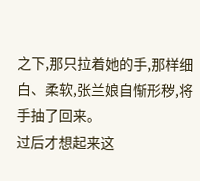之下,那只拉着她的手,那样细白、柔软,张兰娘自惭形秽,将手抽了回来。
过后才想起来这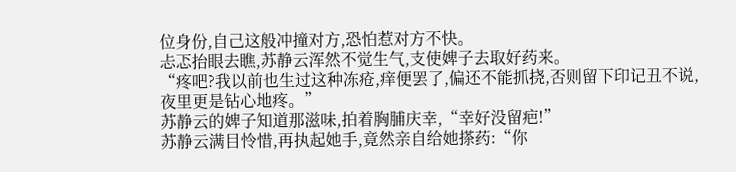位身份,自己这般冲撞对方,恐怕惹对方不快。
忐忑抬眼去瞧,苏静云浑然不觉生气,支使婢子去取好药来。
“疼吧?我以前也生过这种冻疮,痒便罢了,偏还不能抓挠,否则留下印记丑不说,夜里更是钻心地疼。”
苏静云的婢子知道那滋味,拍着胸脯庆幸,“幸好没留疤!”
苏静云满目怜惜,再执起她手,竟然亲自给她搽药:“你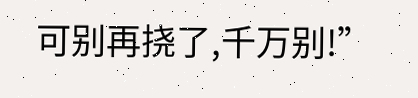可别再挠了,千万别!”